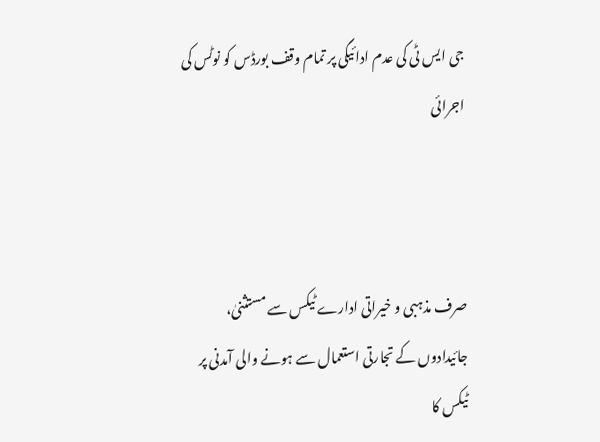جی ایس ٹی کی عدم ادائیگی پر تمام وقف بورڈس کو نوٹس کی اجرائی



صرف مذہبی و خیراتی ادارے ٹیکس سے مستثنیٰ، جائیدادوں کے تجارتی استعمال سے ہونے والی آمدنی پر ٹیکس کا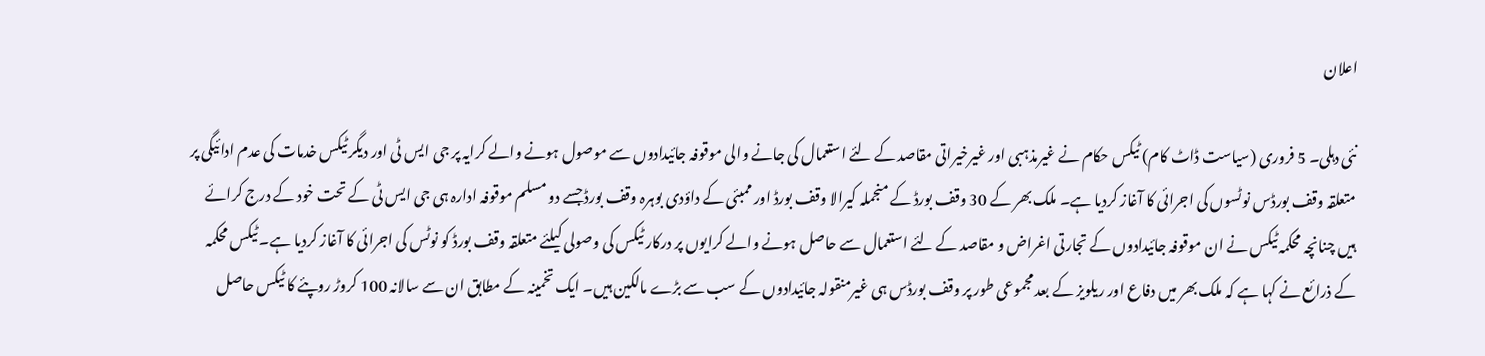اعلان

نئی دہلی۔ 5 فروری (سیاست ڈاٹ کام) ٹیکس حکام نے غیرمذہبی اور غیرخیراتی مقاصد کے لئے استعمال کی جانے والی موقوفہ جائیدادوں سے موصول ہونے والے کرایہ پر جی ایس ٹی اور دیگر ٹیکس خدمات کی عدم ادائیگی پر متعلقہ وقف بورڈس نوٹسوں کی اجرائی کا آغاز کردیا ہے۔ ملک بھر کے 30 وقف بورڈ کے منجملہ کیرالا وقف بورڈ اور ممبئی کے داؤدی بوہرہ وقف بورڈ جسے دو مسلم موقوفہ ادارہ ہی جی ایس ٹی کے تحت خود کے درج کرائے ہیں چنانچہ محکمہ ٹیکس نے ان موقوفہ جائیدادوں کے تجارتی اغراض و مقاصد کے لئے استعمال سے حاصل ہونے والے کرایوں پر درکار ٹیکس کی وصولی کیلئے متعلقہ وقف بورڈ کو نوٹس کی اجرائی کا آغاز کردیا ہے۔ ٹیکس محکمہ کے ذرائع نے کہا ہے کہ ملک بھر میں دفاع اور ریلویز کے بعد مجموعی طور پر وقف بورڈس ہی غیرمنقولہ جائیدادوں کے سب سے بڑے مالکین ہیں۔ ایک تخمینہ کے مطابق ان سے سالانہ 100 کروڑ روپئے کا ٹیکس حاصل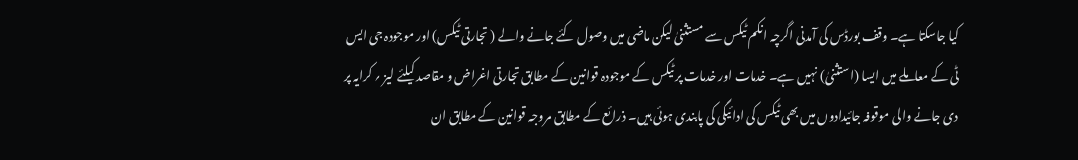کیا جاسکتا ہے۔ وقف بورڈس کی آمدنی اگرچہ انکم ٹیکس سے مستثنیٰ لیکن ماضی میں وصول کئے جانے والے ( تجارتی ٹیکس) اور موجودہ جی ایس ٹی کے معاملے میں ایسا (استثنیٰ) نہیں ہے۔ خدمات اور خدمات پر ٹیکس کے موجودہ قوانین کے مطابق تجارتی اغراض و مقاصد کیلئے لیز ؍ کرایہ پر دی جانے والی موقوفہ جائیدادوں میں بھی ٹیکس کی ادائیگی کی پابندی ہوئی ہیں۔ ذرائع کے مطابق مروجہ قوانین کے مطابق ان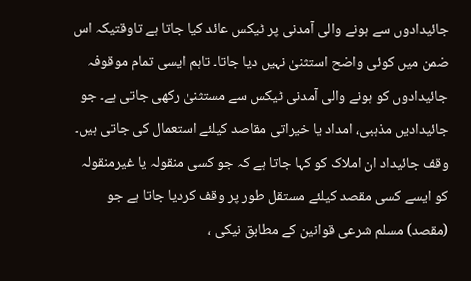جائیدادوں سے ہونے والی آمدنی پر ٹیکس عائد کیا جاتا ہے تاوقتیکہ اس ضمن میں کوئی واضح استثنیٰ نہیں دیا جاتا۔ تاہم ایسی تمام موقوفہ جائیدادوں کو ہونے والی آمدنی ٹیکس سے مستثنیٰ رکھی جاتی ہے۔ جو جائیدادیں مذہبی، امداد یا خیراتی مقاصد کیلئے استعمال کی جاتی ہیں۔ وقف جائیداد ان املاک کو کہا جاتا ہے کہ جو کسی منقولہ یا غیرمنقولہ کو ایسے کسی مقصد کیلئے مستقل طور پر وقف کردیا جاتا ہے جو (مقصد) مسلم شرعی قوانین کے مطابق نیکی ،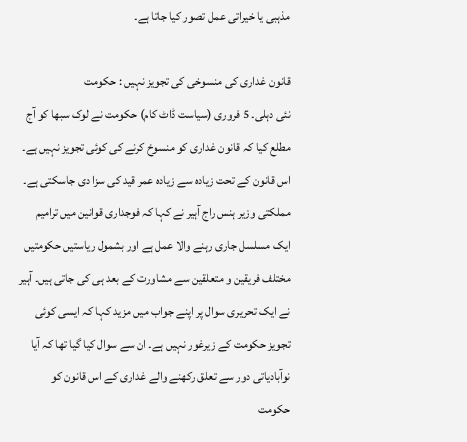مذہبی یا خیراتی عمل تصور کیا جاتا ہے۔

قانون غداری کی منسوخی کی تجویز نہیں : حکومت
نئی دہلی۔ 5 فروری (سیاست ڈاٹ کام) حکومت نے لوک سبھا کو آج مطلع کیا کہ قانون غداری کو منسوخ کرنے کی کوئی تجویز نہیں ہے۔ اس قانون کے تحت زیادہ سے زیادہ عمر قید کی سزا دی جاسکتی ہے۔ مملکتی وزیر ہنس راج آہیر نے کہا کہ فوجداری قوانین میں ترامیم ایک مسلسل جاری رہنے والا عمل ہے اور بشمول ریاستیں حکومتیں مختلف فریقین و متعلقین سے مشاورت کے بعد ہی کی جاتی ہیں۔ آہیر نے ایک تحریری سوال پر اپنے جواب میں مزید کہا کہ ایسی کوئی تجویز حکومت کے زیرغور نہیں ہے۔ ان سے سوال کیا گیا تھا کہ آیا نوآبادیاتی دور سے تعلق رکھنے والے غداری کے اس قانون کو حکومت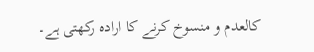کالعدم و منسوخ کرنے کا ارادہ رکھتی ہے۔